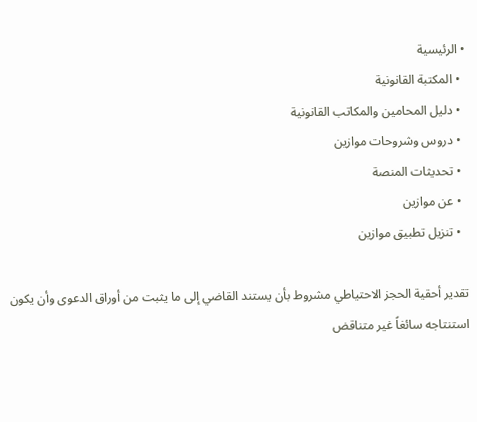• الرئيسية
  • المكتبة القانونية
  • دليل المحامين والمكاتب القانونية
  • دروس وشروحات موازين
  • تحديثات المنصة
  • عن موازين
  • تنزيل تطبيق موازين

تقدير أحقية الحجز الاحتياطي مشروط بأن يستند القاضي إلى ما يثبت من أوراق الدعوى وأن يكون استنتاجه سائغاً غير متناقض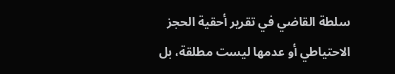سلطة القاضي في تقرير أحقية الحجز الاحتياطي أو عدمها ليست مطلقة، بل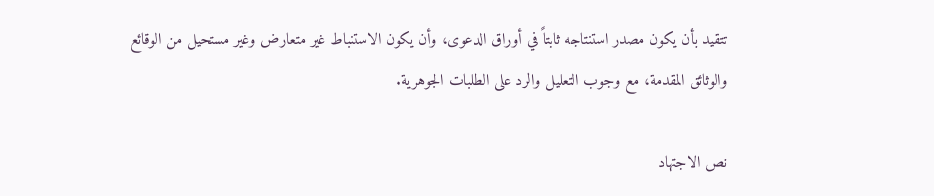تتقيد بأن يكون مصدر استنتاجه ثابتاً في أوراق الدعوى، وأن يكون الاستنباط غير متعارض وغير مستحيل من الوقائع والوثائق المقدمة، مع وجوب التعليل والرد على الطلبات الجوهرية.

نص الاجتهاد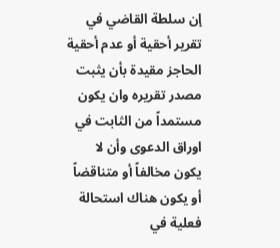إن سلطة القاضي في تقرير أحقية أو عدم أحقية الحاجز مقيدة بأن يثبت مصدر تقريره وان يكون مستمداً من الثابت في اوراق الدعوى وأن لا يكون مخالفاً أو متناقضاً أو يكون هناك استحالة فعلية في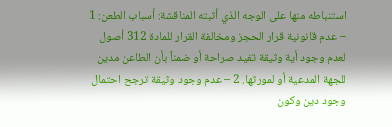استنباطه منها على الوجه الذي أثبته المناقشة: أسباب الطعن: 1 – عدم قانونية قرار الحجز ومخالفة القرار للمادة 312 أصول لعدم وجود أية وثيقة تفيد صراحة أو ضمناً بأن الطاعن مدين للجهة المدعية أو لمورثها. 2 – عدم وجود وثيقة ترجح احتمال وجود دين وكون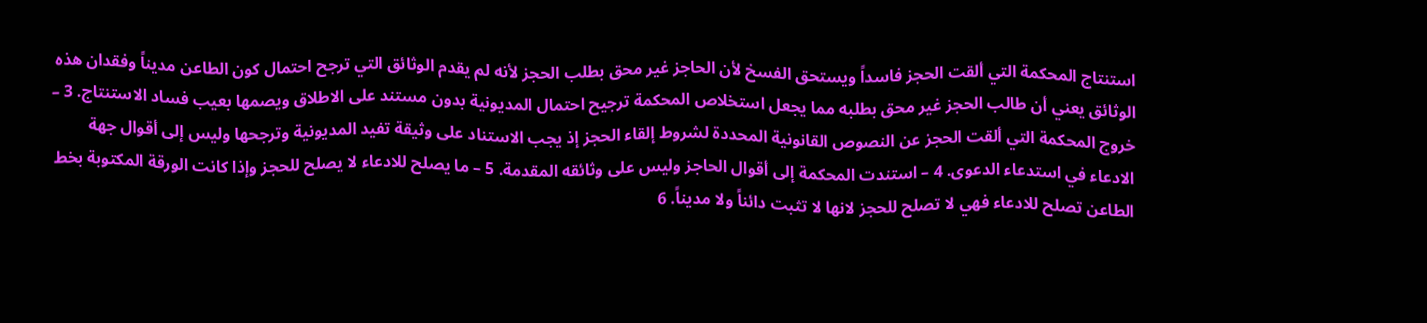استنتاج المحكمة التي ألقت الحجز فاسداً ويستحق الفسخ لأن الحاجز غير محق بطلب الحجز لأنه لم يقدم الوثائق التي ترجح احتمال كون الطاعن مديناً وفقدان هذه الوثائق يعني أن طالب الحجز غير محق بطلبه مما يجعل استخلاص المحكمة ترجيح احتمال المديونية بدون مستند على الاطلاق ويصمها بعيب فساد الاستنتاج. 3 – خروج المحكمة التي ألقت الحجز عن النصوص القانونية المحددة لشروط إلقاء الحجز إذ يجب الاستناد على وثيقة تفيد المديونية وترجحها وليس إلى أقوال جهة الادعاء في استدعاء الدعوى. 4 – استندت المحكمة إلى أقوال الحاجز وليس على وثائقه المقدمة. 5 – ما يصلح للادعاء لا يصلح للحجز وإذا كانت الورقة المكتوبة بخط الطاعن تصلح للادعاء فهي لا تصلح للحجز لانها لا تثبت دائناً ولا مديناً. 6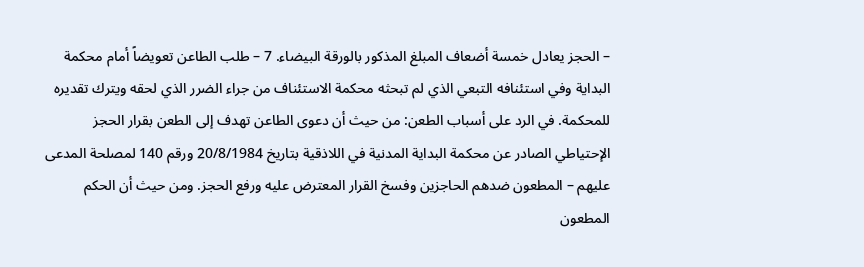– الحجز يعادل خمسة أضعاف المبلغ المذكور بالورقة البيضاء. 7 – طلب الطاعن تعويضاً أمام محكمة البداية وفي استئنافه التبعي الذي لم تبحثه محكمة الاستئناف من جراء الضرر الذي لحقه ويترك تقديره للمحكمة. في الرد على أسباب الطعن: من حيث أن دعوى الطاعن تهدف إلى الطعن بقرار الحجز الإحتياطي الصادر عن محكمة البداية المدنية في اللاذقية بتاريخ 20/8/1984 ورقم 140 لمصلحة المدعى عليهم – المطعون ضدهم الحاجزين وفسخ القرار المعترض عليه ورفع الحجز. ومن حيث أن الحكم المطعون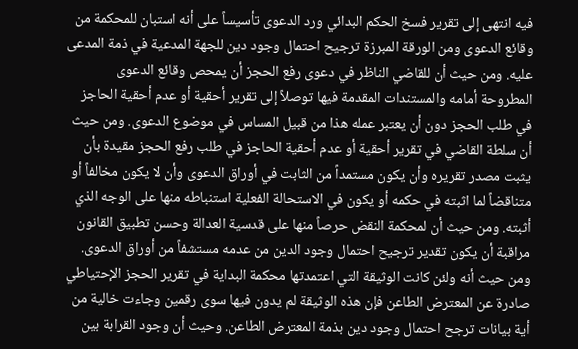فيه انتهى إلى تقرير فسخ الحكم البدائي ورد الدعوى تأسيساً على أنه استبان للمحكمة من وقائع الدعوى ومن الورقة المبرزة ترجيح احتمال وجود دين للجهة المدعية في ذمة المدعى عليه. ومن حيث أن للقاضي الناظر في دعوى رفع الحجز أن يمحص وقائع الدعوى المطروحة أمامه والمستندات المقدمة فيها توصلاً إلى تقرير أحقية أو عدم أحقية الحاجز في طلب الحجز دون أن يعتبر عمله هذا من قبيل المساس في موضوع الدعوى. ومن حيث أن سلطة القاضي في تقرير أحقية أو عدم أحقية الحاجز في طلب رفع الحجز مقيدة بأن يثبت مصدر تقريره وأن يكون مستمداً من الثابت في أوراق الدعوى وأن لا يكون مخالفاً أو متناقضاً لما اثبته في حكمه أو يكون في الاستحالة الفعلية استنباطه منها على الوجه الذي أثبته. ومن حيث أن لمحكمة النقض حرصاً منها على قدسية العدالة وحسن تطبيق القانون مراقبة أن يكون تقدير ترجيح احتمال وجود الدين من عدمه مستشفاً من أوراق الدعوى. ومن حيث أنه ولئن كانت الوثيقة التي اعتمدتها محكمة البداية في تقرير الحجز الإحتياطي صادرة عن المعترض الطاعن فإن هذه الوثيقة لم يدون فيها سوى رقمين وجاءت خالية من أية بيانات ترجح احتمال وجود دين بذمة المعترض الطاعن. وحيث أن وجود القرابة بين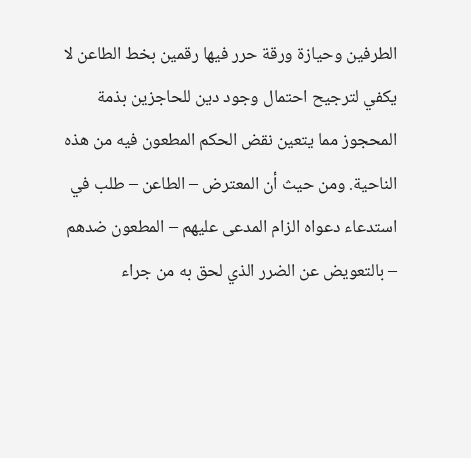الطرفين وحيازة ورقة حرر فيها رقمين بخط الطاعن لا يكفي لترجيح احتمال وجود دين للحاجزين بذمة المحجوز مما يتعين نقض الحكم المطعون فيه من هذه الناحية. ومن حيث أن المعترض – الطاعن – طلب في استدعاء دعواه الزام المدعى عليهم – المطعون ضدهم – بالتعويض عن الضرر الذي لحق به من جراء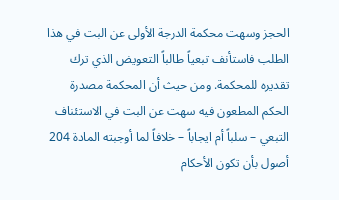الحجز وسهت محكمة الدرجة الأولى عن البت في هذا الطلب فاستأنف تبعياً طالباً التعويض الذي ترك تقديره للمحكمة. ومن حيث أن المحكمة مصدرة الحكم المطعون فيه سهت عن البت في الاستئناف التبعي – سلباً أم ايجاباً – خلافاً لما أوجبته المادة 204 أصول بأن تكون الأحكام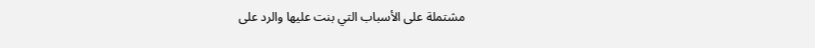مشتملة على الأسباب التي بنت عليها والرد على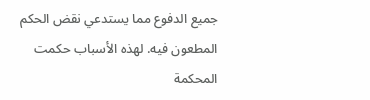جميع الدفوع مما يستدعي نقض الحكم المطعون فيه. لهذه الأسباب حكمت المحكمة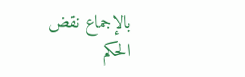بالإجماع نقض الحكم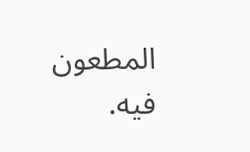المطعون فيه.